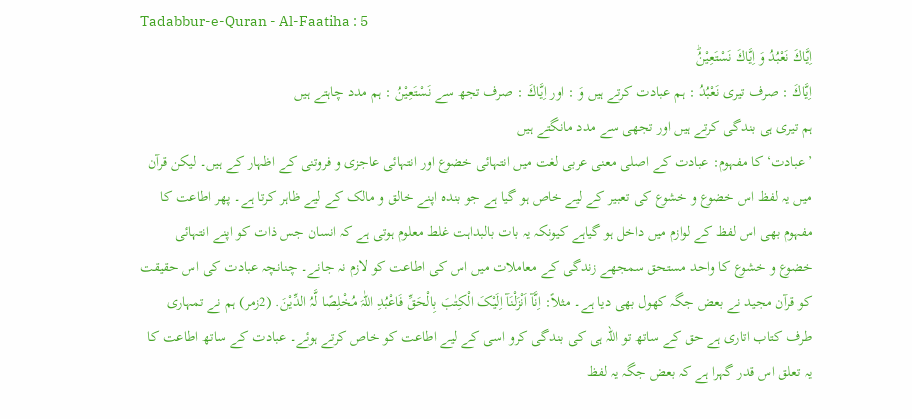Tadabbur-e-Quran - Al-Faatiha : 5
اِیَّاكَ نَعْبُدُ وَ اِیَّاكَ نَسْتَعِیْنُؕ
اِيَّاكَ : صرف تیری نَعْبُدُ : ہم عبادت کرتے ہیں وَ : اور اِيَّاكَ : صرف تجھ سے نَسْتَعِيْنُ : ہم مدد چاہتے ہیں
ہم تیری ہی بندگی کرتے ہیں اور تجھی سے مدد مانگتے ہیں
’عبادت‘ کا مفہوم: عبادت کے اصلی معنی عربی لغت میں انتہائی خضوع اور انتہائی عاجزی و فروتنی کے اظہار کے ہیں۔ لیکن قرآن میں یہ لفظ اس خضوع و خشوع کی تعبیر کے لیے خاص ہو گیا ہے جو بندہ اپنے خالق و مالک کے لیے ظاہر کرتا ہے۔ پھر اطاعت کا مفہوم بھی اس لفظ کے لوازم میں داخل ہو گیاہے کیونکہ یہ بات بالبداہت غلط معلوم ہوتی ہے کہ انسان جس ذات کو اپنے انتہائی خضوع و خشوع کا واحد مستحق سمجھے زندگی کے معاملات میں اس کی اطاعت کو لازم نہ جانے۔ چنانچہ عبادت کی اس حقیقت کو قرآن مجید نے بعض جگہ کھول بھی دیا ہے۔ مثلاً: اِنَّآ اَنْزَلْنَآ اِلَیْکَ الْکِتٰبَ بِالْحَقِّ فَاعْبُدِ اللّٰہَ مُخْلِصًا لَّہُ الدِّیْنَ. (2زمر) ہم نے تمہاری طرف کتاب اتاری ہے حق کے ساتھ تو اللہ ہی کی بندگی کرو اسی کے لیے اطاعت کو خاص کرتے ہوئے۔ عبادت کے ساتھ اطاعت کا یہ تعلق اس قدر گہرا ہے کہ بعض جگہ یہ لفظ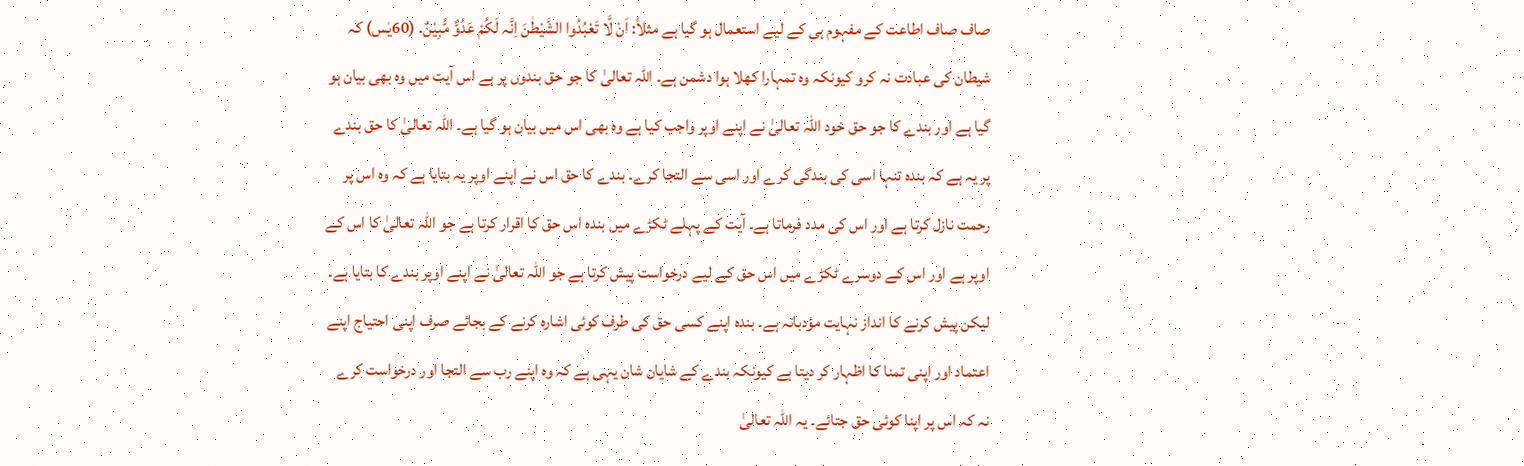صاف صاف اطاعت کے مفہوم ہی کے لیے استعمال ہو گیا ہے مثلاً: اَنْ لَّا تَعْبُدُوا الشَّیْطٰنَ اِنَّہ لَکُمْ عَدُوٌّ مُّبِیْنٌ. (60یٰس) کہ شیطان کی عبادت نہ کرو کیونکہ وہ تمہارا کھلا ہوا دشمن ہے۔ اللہ تعالیٰ کا جو حق بندوں پر ہے اس آیت میں وہ بھی بیان ہو گیا ہے اور بندے کا جو حق خود اللہ تعالیٰ نے اپنے اوپر واجب کیا ہے وہ بھی اس میں بیان ہو گیا ہے۔ اللہ تعالیٰ کا حق بندے پر یہ ہے کہ بندہ تنہا اسی کی بندگی کرے اور اسی سے التجا کرے۔ بندے کا حق اس نے اپنے اوپر یہ بتایا ہے کہ وہ اس پر رحمت نازل کرتا ہے اور اس کی مدد فرماتا ہے۔ آیت کے پہلے ٹکڑے میں بندہ اس حق کا اقرار کرتا ہے جو اللہ تعالیٰ کا اس کے اوپر ہے اور اس کے دوسرے ٹکڑے میں اس حق کے لیے درخواست پیش کرتا ہے جو اللہ تعالیٰ نے اپنے اوپر بندے کا بتایا ہے۔ لیکن پیش کرنے کا انداز نہایت مؤدبانہ ہے۔ بندہ اپنے کسی حق کی طرف کوئی اشارہ کرنے کے بجائے صرف اپنی احتیاج اپنے اعتماد اور اپنی تمنا کا اظہار کر دیتا ہے کیونکہ بندے کے شایان شان یہی ہے کہ وہ اپنے رب سے التجا اور درخواست کرے نہ کہ اس پر اپنا کوئی حق جتائے۔ یہ اللہ تعالیٰ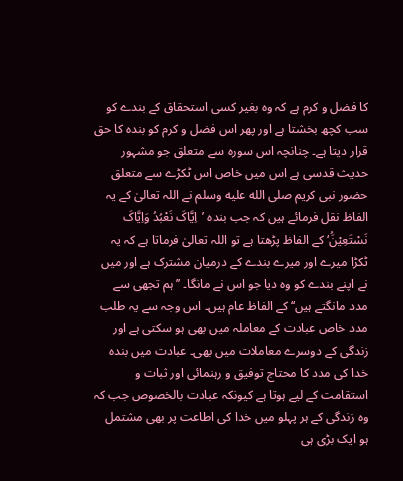کا فضل و کرم ہے کہ وہ بغیر کسی استحقاق کے بندے کو سب کچھ بخشتا ہے اور پھر اس فضل و کرم کو بندہ کا حق قرار دیتا ہے۔ چنانچہ اس سورہ سے متعلق جو مشہور حدیث قدسی ہے اس میں خاص اس ٹکڑے سے متعلق حضور نبی کریم صلى الله عليه وسلم نے اللہ تعالیٰ کے یہ الفاظ نقل فرمائے ہیں کہ جب بندہ ’اِیَّاکَ نَعْبُدُ وَاِیَّاکَ نَسْتَعِیْنَُ‘ کے الفاظ پڑھتا ہے تو اللہ تعالیٰ فرماتا ہے کہ یہ ٹکڑا میرے اور میرے بندے کے درمیان مشترک ہے اور میں نے اپنے بندے کو وہ دیا جو اس نے مانگا۔ ’’ہم تجھی سے مدد مانگتے ہیں‘‘ کے الفاظ عام ہیں۔ اس وجہ سے یہ طلب مدد خاص عبادت کے معاملہ میں بھی ہو سکتی ہے اور زندگی کے دوسرے معاملات میں بھی۔ عبادت میں بندہ خدا کی مدد کا محتاج توفیق و رہنمائی اور ثبات و استقامت کے لیے ہوتا ہے کیونکہ عبادت بالخصوص جب کہ وہ زندگی کے ہر پہلو میں خدا کی اطاعت پر بھی مشتمل ہو ایک بڑی ہی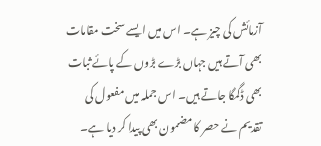آزمائش کی چیز ہے۔ اس میں ایسے سخت مقامات بھی آتے ہیں جہاں بڑے بڑوں کے پائے ثبات بھی ڈگمگا جاتے ہیں۔ اس جملہ میں مفعول کی تقدیم نے حصر کا مضمون بھی پیدا کر دیا ہے۔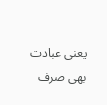یعنی عبادت بھی صرف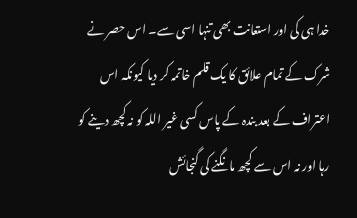خدا ہی کی اور استعانت بھی تنہا اسی سے۔ اس حصر نے شرک کے تمام علائق کا یک قلم خاتمہ کر دیا کیونکہ اس اعتراف کے بعد بندہ کے پاس کسی غیر اللہ کو نہ کچھ دینے کو رہا اور نہ اس سے کچھ مانگنے کی گنجائش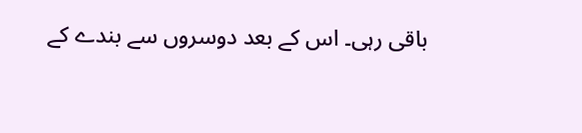باقی رہی۔ اس کے بعد دوسروں سے بندے کے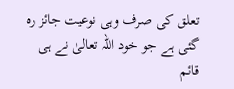تعلق کی صرف وہی نوعیت جائز رہ گئی ہے جو خود اللہ تعالیٰ نے ہی قائم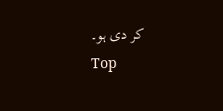کر دی ہو۔
Top